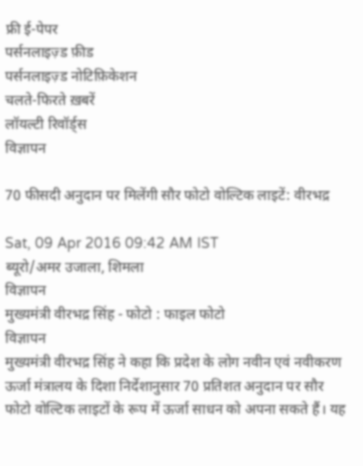फ्री ई-पेपर
पर्सनलाइज़्ड फ़ीड
पर्सनलाइज़्ड नोटिफ़िकेशन
चलते-फिरते ख़बरें
लॉयल्टी रिवॉर्ड्स
विज्ञापन

70 फीसदी अनुदान पर मिलेंगी सौर फोटो वोल्टिक लाइटें: वीरभद्र

Sat, 09 Apr 2016 09:42 AM IST
ब्यूरो/अमर उजाला, शिमला
विज्ञापन
मुख्यमंत्री वीरभद्र सिंह - फोटो : फाइल फोटो
विज्ञापन
मुख्यमंत्री वीरभद्र सिंह ने कहा कि प्रदेश के लोग नवीन एवं नवीकरण ऊर्जा मंत्रालय के दिशा निर्देशानुसार 70 प्रतिशत अनुदान पर सौर फोटो वोल्टिक लाइटों के रूप में ऊर्जा साधन को अपना सकते हैं। यह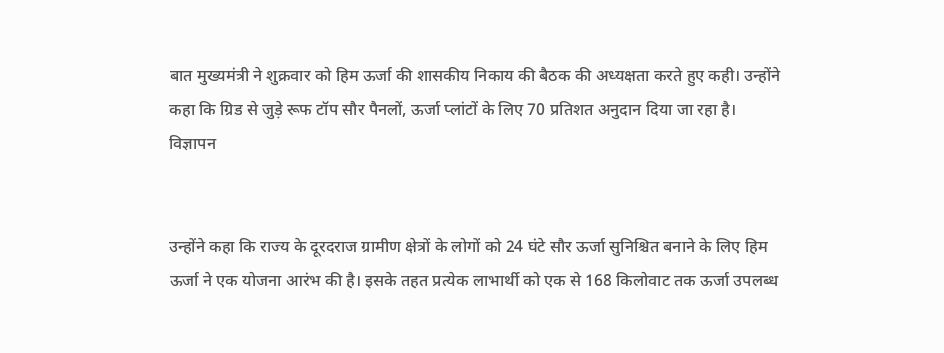बात मुख्यमंत्री ने शुक्रवार को हिम ऊर्जा की शासकीय निकाय की बैठक की अध्यक्षता करते हुए कही। उन्होंने कहा कि ग्रिड से जुड़े रूफ टॉप सौर पैनलों, ऊर्जा प्लांटों के लिए 70 प्रतिशत अनुदान दिया जा रहा है।
विज्ञापन


उन्होंने कहा कि राज्य के दूरदराज ग्रामीण क्षेत्रों के लोगों को 24 घंटे सौर ऊर्जा सुनिश्चित बनाने के लिए हिम ऊर्जा ने एक योजना आरंभ की है। इसके तहत प्रत्येक लाभार्थी को एक से 168 किलोवाट तक ऊर्जा उपलब्ध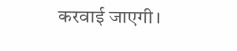करवाई जाएगी।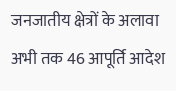जनजातीय क्षेत्रों के अलावा अभी तक 46 आपूर्ति आदेश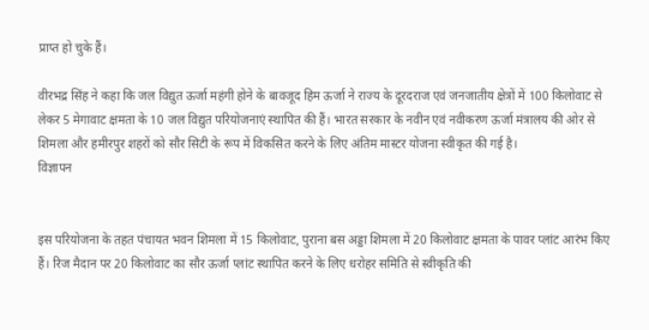प्राप्त हो चुके हैं।

वीरभद्र सिंह ने कहा कि जल विद्युत ऊर्जा महंगी होने के बावजूद हिम ऊर्जा ने राज्य के दूरदराज एवं जनजातीय क्षेत्रों में 100 किलोवाट से लेकर 5 मेगावाट क्षमता के 10 जल विद्युत परियोजनाएं स्थापित की हैं। भारत सरकार के नवीन एवं नवीकरण ऊर्जा मंत्रालय की ओर से शिमला और हमीरपुर शहरों को सौर सिटी के रूप में विकसित करने के लिए अंतिम मास्टर योजना स्वीकृत की गई है।
विज्ञापन


इस परियोजना के तहत पंचायत भवन शिमला में 15 किलोवाट, पुराना बस अड्डा शिमला में 20 किलोवाट क्षमता के पावर प्लांट आरंभ किए हैं। रिज मैदान पर 20 किलोवाट का सौर ऊर्जा प्लांट स्थापित करने के लिए धरोहर समिति से स्वीकृति की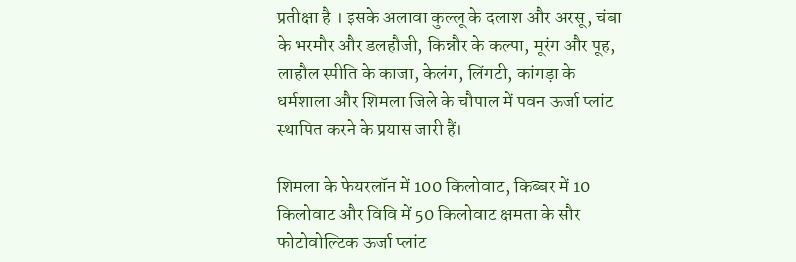प्रतीक्षा है । इसके अलावा कुल्लू के दलाश और अरसू, चंबा के भरमौर और डलहौजी, किन्नौर के कल्पा, मूरंग और पूह, लाहौल स्पीति के काजा, केलंग, लिंगटी, कांगड़ा के धर्मशाला और शिमला जिले के चौपाल में पवन ऊर्जा प्लांट स्थापित करने के प्रयास जारी हैं।

शिमला के फेयरलॉन में 100 किलोवाट, किब्बर में 10 किलोवाट और विवि में 50 किलोवाट क्षमता के सौर फोटोवोल्टिक ऊर्जा प्लांट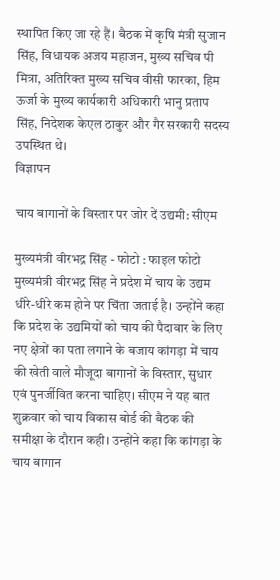स्थापित किए जा रहे हैं। बैठक में कृषि मंत्री सुजान सिंह, विधायक अजय महाजन, मुख्य सचिव पी मित्रा, अतिरिक्त मुख्य सचिव वीसी फारका, हिम ऊर्जा के मुख्य कार्यकारी अधिकारी भानु प्रताप सिंह, निदेशक केएल ठाकुर और गैर सरकारी सदस्य उपस्थित थे।
विज्ञापन

चाय बागानों के विस्तार पर जोर दें उद्यमी: सीएम

मुख्यमंत्री वीरभद्र सिंह - फोटो : फाइल फोटो
मुख्यमंत्री वीरभद्र सिंह ने प्रदेश में चाय के उद्यम धीरे-धीरे कम होने पर चिंता जताई है। उन्होंने कहा कि प्रदेश के उद्यमियों को चाय की पैदावार के लिए नए क्षेत्रों का पता लगाने के बजाय कांगड़ा में चाय की खेती वाले मौजूदा बागानों के विस्तार, सुधार एवं पुनर्जीवित करना चाहिए। सीएम ने यह बात शुक्रवार को चाय विकास बोर्ड की बैठक की समीक्षा के दौरान कही। उन्होंने कहा कि कांगड़ा के चाय बागान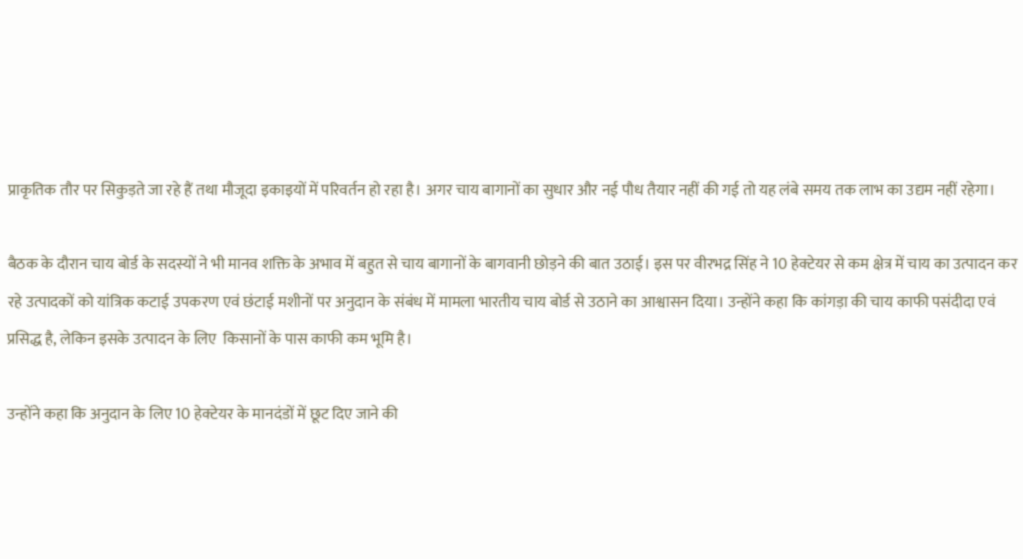प्राकृतिक तौर पर सिकुड़ते जा रहे हैं तथा मौजूदा इकाइयों में परिवर्तन हो रहा है। अगर चाय बागानों का सुधार और नई पौध तैयार नहीं की गई तो यह लंबे समय तक लाभ का उद्यम नहीं रहेगा।

बैठक के दौरान चाय बोर्ड के सदस्यों ने भी मानव शक्ति के अभाव में बहुत से चाय बागानों के बागवानी छोड़ने की बात उठाई। इस पर वीरभद्र सिंह ने 10 हेक्टेयर से कम क्षेत्र में चाय का उत्पादन कर रहे उत्पादकों को यांत्रिक कटाई उपकरण एवं छंटाई मशीनों पर अनुदान के संबंध में मामला भारतीय चाय बोर्ड से उठाने का आश्वासन दिया। उन्होंने कहा कि कांगड़ा की चाय काफी पसंदीदा एवं प्रसिद्ध है, लेकिन इसके उत्पादन के लिए  किसानों के पास काफी कम भूमि है।

उन्होंने कहा कि अनुदान के लिए 10 हेक्टेयर के मानदंडों में छूट दिए जाने की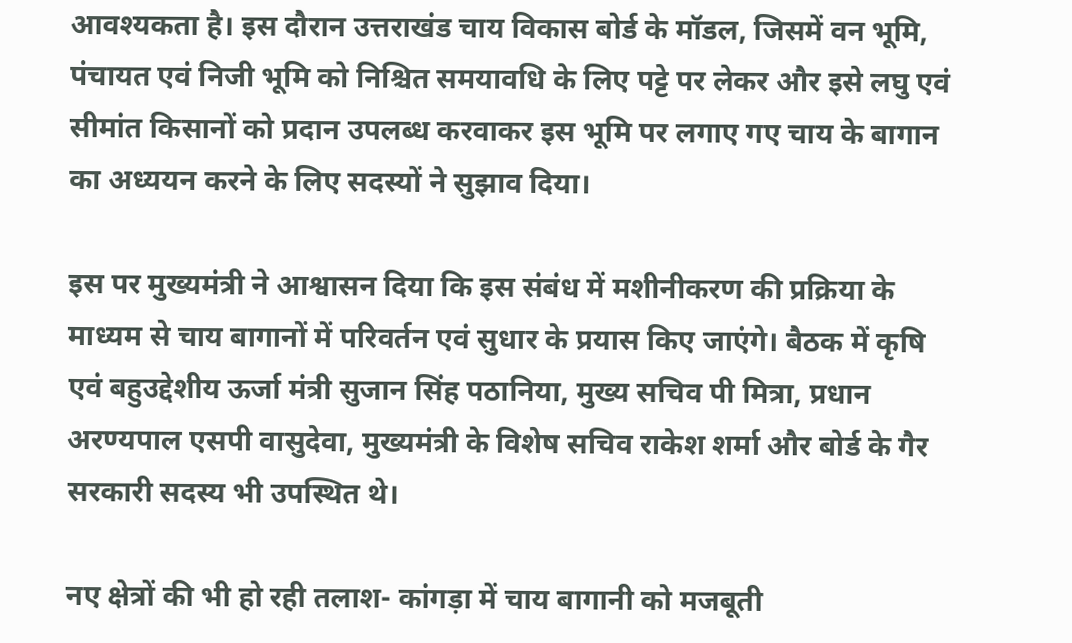आवश्यकता है। इस दौरान उत्तराखंड चाय विकास बोर्ड के मॉडल, जिसमें वन भूमि, पंचायत एवं निजी भूमि को निश्चित समयावधि के लिए पट्टे पर लेकर और इसे लघु एवं सीमांत किसानों को प्रदान उपलब्ध करवाकर इस भूमि पर लगाए गए चाय के बागान का अध्ययन करने के लिए सदस्यों ने सुझाव दिया।

इस पर मुख्यमंत्री ने आश्वासन दिया कि इस संबंध में मशीनीकरण की प्रक्रिया के माध्यम से चाय बागानों में परिवर्तन एवं सुधार के प्रयास किए जाएंगे। बैठक में कृषि एवं बहुउद्देशीय ऊर्जा मंत्री सुजान सिंह पठानिया, मुख्य सचिव पी मित्रा, प्रधान अरण्यपाल एसपी वासुदेवा, मुख्यमंत्री के विशेष सचिव राकेश शर्मा और बोर्ड के गैर सरकारी सदस्य भी उपस्थित थे।

नए क्षेत्रों की भी हो रही तलाश- कांगड़ा में चाय बागानी को मजबूती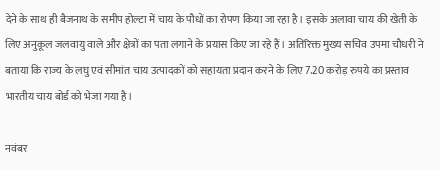देने के साथ ही बैजनाथ के समीप होल्टा में चाय के पौधों का रोपण किया जा रहा है। इसके अलावा चाय की खेती के लिए अनुकूल जलवायु वाले और क्षेत्रों का पता लगाने के प्रयास किए जा रहे हैं। अतिरिक्त मुख्य सचिव उपमा चौधरी ने बताया कि राज्य के लघु एवं सीमांत चाय उत्पादकों को सहायता प्रदान करने के लिए 7.20 करोड़ रुपये का प्रस्ताव भारतीय चाय बोर्ड को भेजा गया है।

नवंबर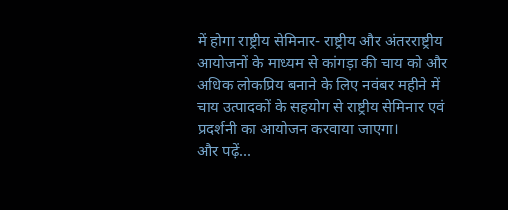में होगा राष्ट्रीय सेमिनार- राष्ट्रीय और अंतरराष्ट्रीय आयोजनों के माध्यम से कांगड़ा की चाय को और अधिक लोकप्रिय बनाने के लिए नवंबर महीने में चाय उत्पादकों के सहयोग से राष्ट्रीय सेमिनार एवं प्रदर्शनी का आयोजन करवाया जाएगा।
और पढ़ें...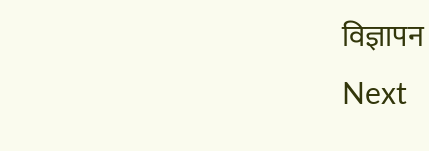विज्ञापन
Next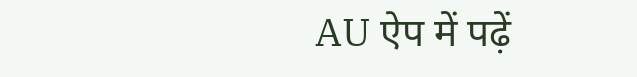AU ऐप में पढ़ें